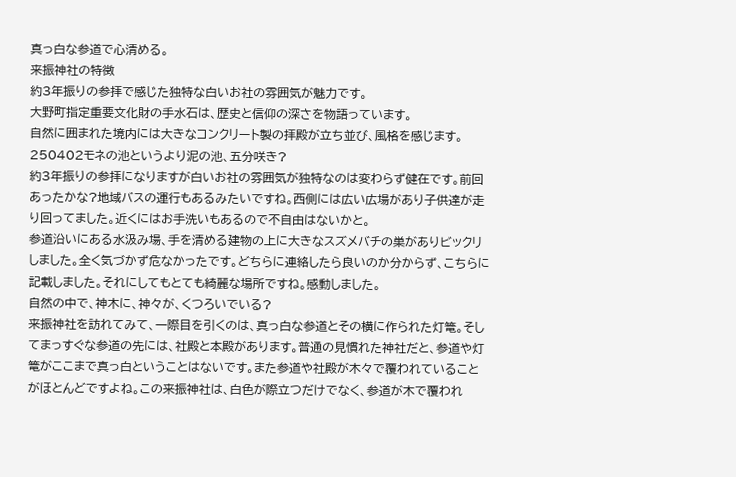真っ白な参道で心清める。
来振神社の特徴
約3年振りの参拝で感じた独特な白いお社の雰囲気が魅力です。
大野町指定重要文化財の手水石は、歴史と信仰の深さを物語っています。
自然に囲まれた境内には大きなコンクリート製の拝殿が立ち並び、風格を感じます。
250402モネの池というより泥の池、五分咲き?
約3年振りの参拝になりますが白いお社の雰囲気が独特なのは変わらず健在です。前回あったかな?地域バスの運行もあるみたいですね。西側には広い広場があり子供達が走り回ってました。近くにはお手洗いもあるので不自由はないかと。
参道沿いにある水汲み場、手を清める建物の上に大きなスズメバチの巣がありビックリしました。全く気づかず危なかったです。どちらに連絡したら良いのか分からず、こちらに記載しました。それにしてもとても綺麗な場所ですね。感動しました。
自然の中で、神木に、神々が、くつろいでいる?
来振神社を訪れてみて、一際目を引くのは、真っ白な参道とその横に作られた灯篭。そしてまっすぐな参道の先には、社殿と本殿があります。普通の見慣れた神社だと、参道や灯篭がここまで真っ白ということはないです。また参道や社殿が木々で覆われていることがほとんどですよね。この来振神社は、白色が際立つだけでなく、参道が木で覆われ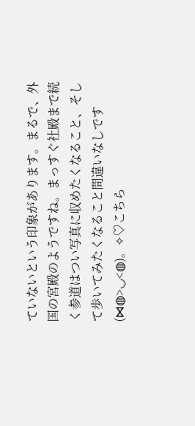ていないという印象があります。まるで、外国の宮殿のようですね。まっすぐ社殿まで続く参道はつい写真に収めたくなること、そして歩いてみたくなること間違いなしです(⋈◍>◡<◍)。✧♡こちら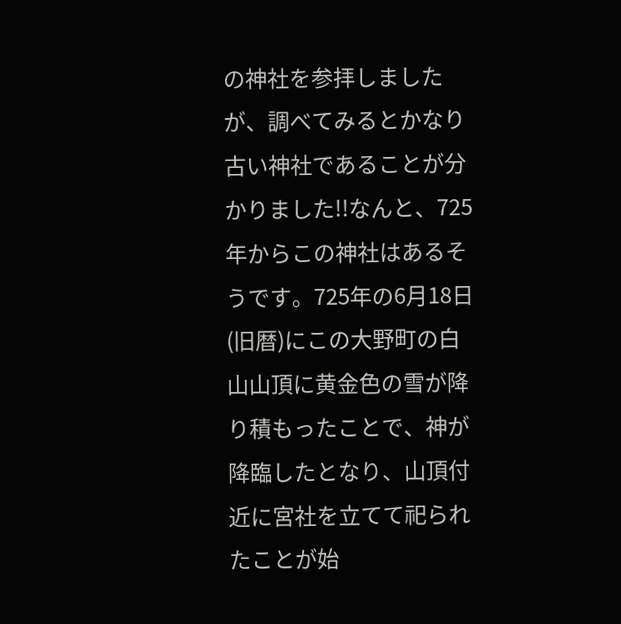の神社を参拝しましたが、調べてみるとかなり古い神社であることが分かりました!!なんと、725年からこの神社はあるそうです。725年の6月18日(旧暦)にこの大野町の白山山頂に黄金色の雪が降り積もったことで、神が降臨したとなり、山頂付近に宮社を立てて祀られたことが始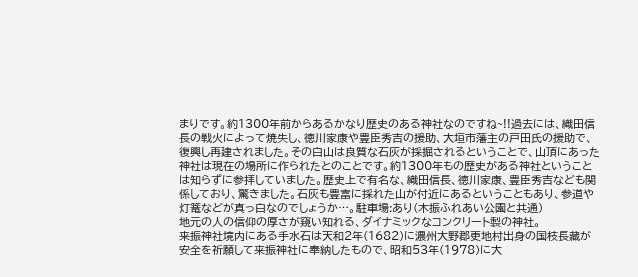まりです。約1300年前からあるかなり歴史のある神社なのですね~!!過去には、織田信長の戦火によって焼失し、徳川家康や豊臣秀吉の援助、大垣市藩主の戸田氏の援助で、復興し再建されました。その白山は良質な石灰が採掘されるということで、山頂にあった神社は現在の場所に作られたとのことです。約1300年もの歴史がある神社ということは知らずに参拝していました。歴史上で有名な、織田信長、徳川家康、豊臣秀吉なども関係しており、驚きました。石灰も豊富に採れた山が付近にあるということもあり、参道や灯篭などが真っ白なのでしょうか…。駐車場:あり(木振ふれあい公園と共通)
地元の人の信仰の厚さが窺い知れる、ダイナミックなコンクリート製の神社。
来振神社境内にある手水石は天和2年(1682)に濃州大野郡更地村出身の国枝長藏が安全を祈願して来振神社に奉納したもので、昭和53年(1978)に大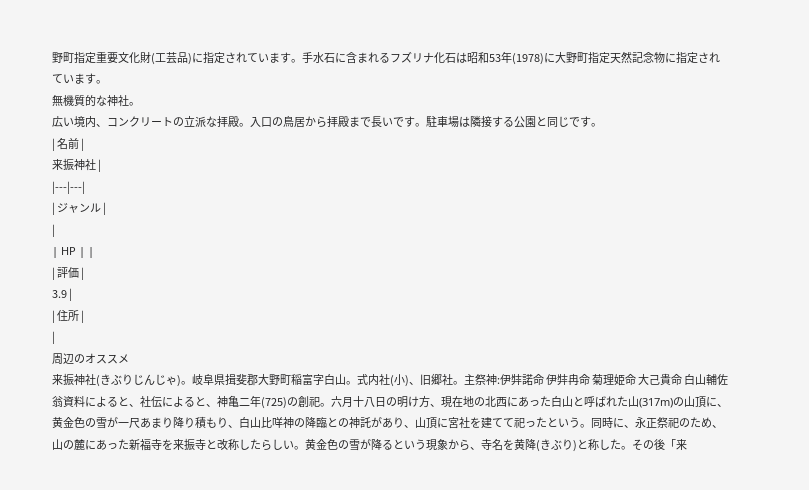野町指定重要文化財(工芸品)に指定されています。手水石に含まれるフズリナ化石は昭和53年(1978)に大野町指定天然記念物に指定されています。
無機質的な神社。
広い境内、コンクリートの立派な拝殿。入口の鳥居から拝殿まで長いです。駐車場は隣接する公園と同じです。
| 名前 |
来振神社 |
|---|---|
| ジャンル |
|
| HP | |
| 評価 |
3.9 |
| 住所 |
|
周辺のオススメ
来振神社(きぶりじんじゃ)。岐阜県揖斐郡大野町稲富字白山。式内社(小)、旧郷社。主祭神:伊弉諾命 伊弉冉命 菊理姫命 大己貴命 白山輔佐翁資料によると、社伝によると、神亀二年(725)の創祀。六月十八日の明け方、現在地の北西にあった白山と呼ばれた山(317m)の山頂に、黄金色の雪が一尺あまり降り積もり、白山比咩神の降臨との神託があり、山頂に宮社を建てて祀ったという。同時に、永正祭祀のため、山の麓にあった新福寺を来振寺と改称したらしい。黄金色の雪が降るという現象から、寺名を黄降(きぶり)と称した。その後「来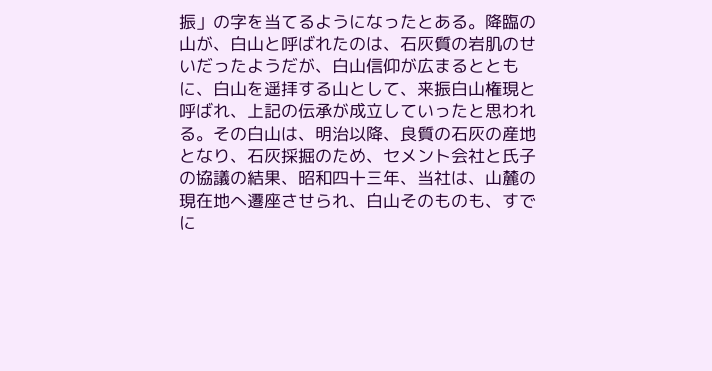振」の字を当てるようになったとある。降臨の山が、白山と呼ばれたのは、石灰質の岩肌のせいだったようだが、白山信仰が広まるとともに、白山を遥拝する山として、来振白山権現と呼ばれ、上記の伝承が成立していったと思われる。その白山は、明治以降、良質の石灰の産地となり、石灰採掘のため、セメント会社と氏子の協議の結果、昭和四十三年、当社は、山麓の現在地へ遷座させられ、白山そのものも、すでに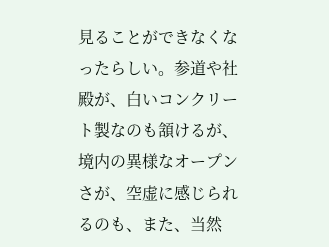見ることができなくなったらしい。参道や社殿が、白いコンクリート製なのも頷けるが、境内の異様なオープンさが、空虚に感じられるのも、また、当然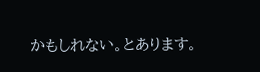かもしれない。とあります。